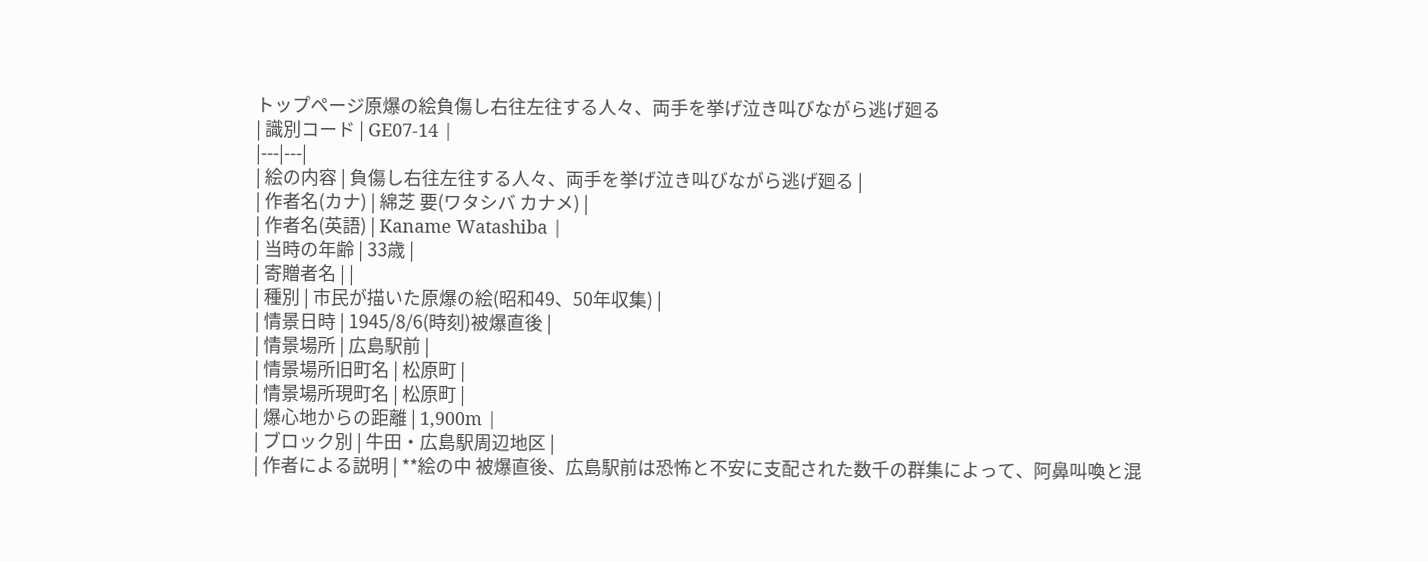トップページ原爆の絵負傷し右往左往する人々、両手を挙げ泣き叫びながら逃げ廻る
| 識別コード | GE07-14 |
|---|---|
| 絵の内容 | 負傷し右往左往する人々、両手を挙げ泣き叫びながら逃げ廻る |
| 作者名(カナ) | 綿芝 要(ワタシバ カナメ) |
| 作者名(英語) | Kaname Watashiba |
| 当時の年齢 | 33歳 |
| 寄贈者名 | |
| 種別 | 市民が描いた原爆の絵(昭和49、50年収集) |
| 情景日時 | 1945/8/6(時刻)被爆直後 |
| 情景場所 | 広島駅前 |
| 情景場所旧町名 | 松原町 |
| 情景場所現町名 | 松原町 |
| 爆心地からの距離 | 1,900m |
| ブロック別 | 牛田・広島駅周辺地区 |
| 作者による説明 | **絵の中 被爆直後、広島駅前は恐怖と不安に支配された数千の群集によって、阿鼻叫喚と混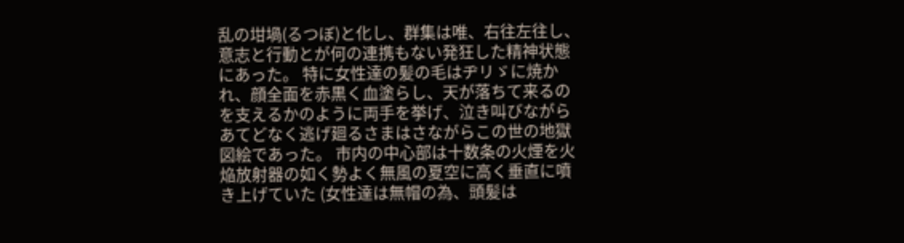乱の坩堝(るつぼ)と化し、群集は唯、右往左往し、意志と行動とが何の連携もない発狂した精神状態にあった。 特に女性達の髪の毛はヂリゞに焼かれ、顔全面を赤黒く血塗らし、天が落ちて来るのを支えるかのように両手を挙げ、泣き叫びながらあてどなく逃げ廻るさまはさながらこの世の地獄図絵であった。 市内の中心部は十数条の火煙を火焔放射器の如く勢よく無風の夏空に高く垂直に噴き上げていた (女性達は無帽の為、頭髪は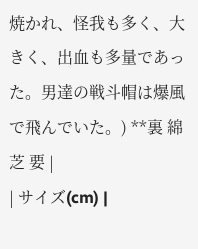焼かれ、怪我も多く、大きく、出血も多量であった。男達の戦斗帽は爆風で飛んでいた。) **裏 綿芝 要 |
| サイズ(cm) |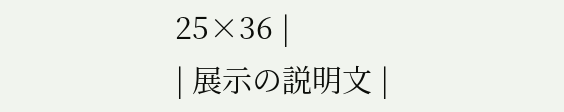25×36 |
| 展示の説明文 |